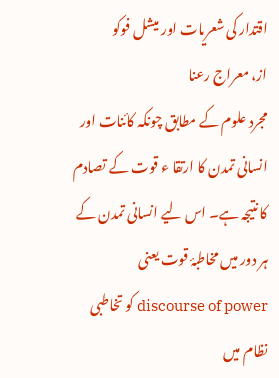اقتدار کی شعریات اور میشل فوکو
از، معراج رعنا
مجرد علوم کے مطابق چونکہ کائنات اور انسانی تمدن کا ارتقا ء قوت کے تصادم کا نتیجہ ہے۔ اس لیے انسانی تمدن کے ہر دور میں مخاطبۂ قوت یعنی discourse of power کو تخاطبی نظام میں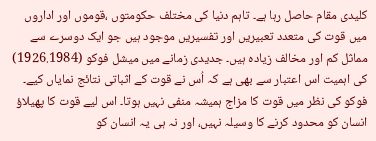کلیدی مقام حاصل رہا ہے۔ تاہم دنیا کی مختلف حکومتوں ،قوموں اور اداروں میں قوت کی متعدد تعبیریں اور تفسیریں موجود ہیں جو ایک دوسرے سے مماثل کم اور مخالف زیادہ ہیں۔ جدیدی زمانے میں میشل فوکو (1926.1984) کی اہمیت اس اعتبار سے بھی ہے کہ اُس نے قوت کے اثباتی نتائج نمایاں کیے۔ فوکو کی نظر میں قوت کا مزاج ہمیشہ منفی نہیں ہوتا۔ اس لیے قوت کا پھیلاؤ انسان کو محدود کرنے کا وسیلہ نہیں، اور نہ ہی یہ انسان کو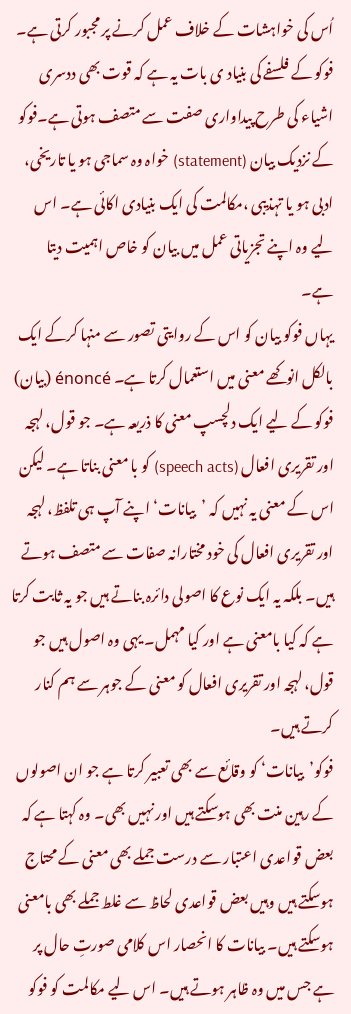اُس کی خواہشات کے خلاف عمل کرنے پر مجبور کرتی ہے۔
فوکو کے فلسفے کی بنیاد ی بات یہ ہے کہ قوت بھی ددسری اشیاء کی طرح پیداواری صفت سے متصف ہوتی ہے۔فوکو کے نزدیک بیان (statement) خواہ وہ سماجی ہو یا تاریخی، ادبی ہو یا تہذیبی ،مکالمت کی ایک بنیادی اکائی ہے۔ اس لیے وہ اپنے تجزیاتی عمل میں بیان کو خاص اہمیت دیتا ہے۔
یہاں فوکو بیان کو اس کے روایتی تصور سے منہا کرکے ایک بالکل انوکھے معنی میں استعمال کرتا ہے۔ énoncé (بیان) فوکو کے لیے ایک دلچسپ معنی کا ذریعہ ہے۔ جو قول، لہجہ اور تقریری افعال (speech acts) کو با معنی بناتا ہے۔ لیکن اس کے معنی یہ نہیں کہ ’بیانات‘ اپنے آپ ہی تلفظ، لہجہ اور تقریری افعال کی خود مختارانہ صفات سے متصف ہوتے ہیں۔ بلکہ یہ ایک نوع کا اصولی دائرہ بناتے ہیں جو یہ ثابت کرتا ہے کہ کیا بامعنی ہے اور کیا مہمل۔ یہی وہ اصول ہیں جو قول، لہجہ اور تقریری افعال کو معنی کے جوہر سے ہم کنار کرتے ہیں۔
فوکو’بیانات‘ کو وقائع سے بھی تعبیر کرتا ہے جو ان اصولوں کے رہین منت بھی ہوسکتے ہیں اور نہیں بھی۔ وہ کہتا ہے کہ بعض قواعدی اعتبار سے درست جملے بھی معنی کے محتاج ہوسکتے ہیں وہیں بعض قواعدی لحاظ سے غلط جملے بھی بامعنی ہوسکتے ہیں۔ بیانات کا انحصار اس کلامی صورتِ حال پر ہے جس میں وہ ظاہر ہوتے ہیں۔ اس لیے مکالمت کو فوکو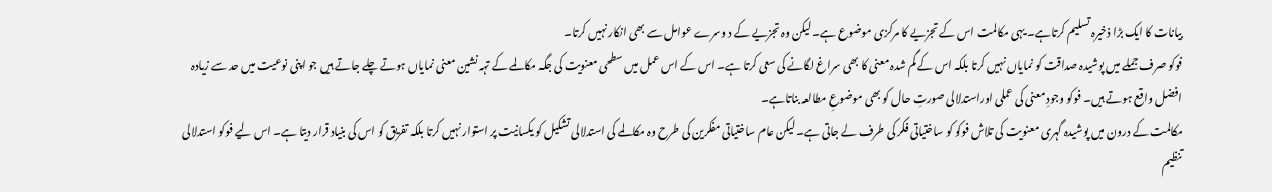بیانات کا ایک بڑا ذخیرہ تسلیم کرتاہے۔ یہی مکالمت اس کے تجزیے کا مرکزی موضوع ہے۔ لیکن وہ تجزیے کے د وسرے عوامل سے بھی انکار نہیں کرتا۔
فوکو صرف جملے میں پوشیدہ صداقت کو نمایاں نہیں کرتا بلکہ اس کے گم شدہ معنی کا بھی سراغ لگانے کی سعی کرتا ہے۔ اس کے اس عمل میں سطحی معنویت کی جگہ مکالمے کے تہہ نشین معنی نمایاں ہوتے چلے جاتے ہیں جو اپنی نوعیت میں حد سے زیادہ افضل واقع ہوتے ہیں۔ فوکو وجودِ معنی کی عملی اوراستدلالی صورتِ حال کو بھی موضوعِ مطالعہ بناتاہے۔
مکالمت کے درون میں پوشیدہ گہری معنویت کی تلاش فوکو کو ساختیاتی فکر کی طرف لے جاتی ہے۔ لیکن عام ساختیاتی مفکرین کی طرح وہ مکالمے کی استدلالی تشکیل کو یکسانیت پر استوار نہیں کرتا بلکہ تفریق کو اس کی بنیاد قرار دیتا ہے۔ اس لیے فوکو استدلالی تنظیم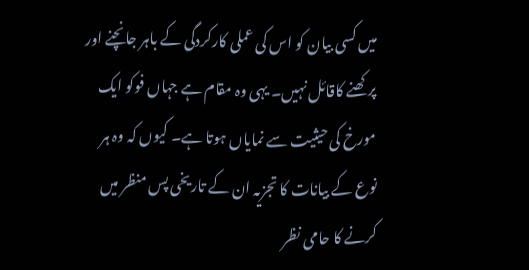میں کسی بیان کو اس کی عملی کارکردگی کے باہر جانچنے اور پرکھنے کاقائل نہیں۔ یہی وہ مقام ہے جہاں فوکو ایک مورخ کی حیثیت سے نمایاں ہوتا ہے۔ کیوں کہ وہ ہر نوع کے بیانات کا تجزیہ ان کے تاریخی پس منظر میں کرنے کا حامی نظر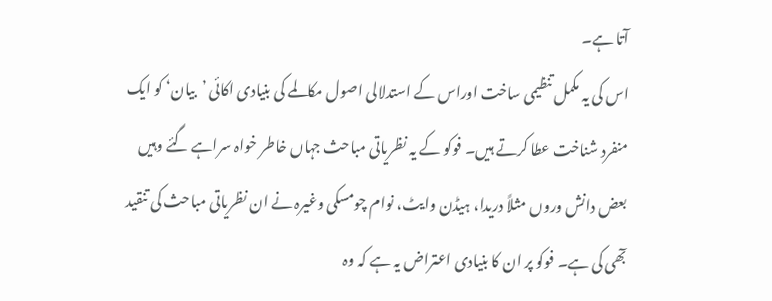آتا ہے۔
اس کی یہ مکمل تنظیمی ساخت اوراس کے استدلالی اصول مکالمے کی بنیادی اکائی ’بیان‘ کو ایک منفرد شناخت عطا کرتے ہیں۔ فوکو کے یہ نظریاتی مباحث جہاں خاطر خواہ سراہے گئے وہیں بعض دانش وروں مثلاً دریدا، ہیڈن وایٹ، نوام چومسکی وغیرہ نے ان نظریاتی مباحث کی تنقید بٓھی کی ہے۔ فوکو پر ان کا بنیادی اعتراض یہ ہے کہ وہ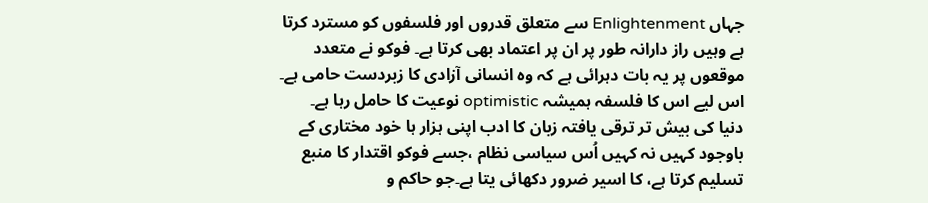جہاں Enlightenment سے متعلق قدروں اور فلسفوں کو مسترد کرتا ہے وہیں راز دارانہ طور پر ان پر اعتماد بھی کرتا ہے۔ فوکو نے متعدد موقعوں پر یہ بات دہرائی ہے کہ وہ انسانی آزادی کا زبردست حامی ہے۔ اس لیے اس کا فلسفہ ہمیشہ optimistic نوعیت کا حامل رہا ہے۔
دنیا کی بیش تر ترقی یافتہ زبان کا ادب اپنی ہزار ہا خود مختاری کے باوجود کہیں نہ کہیں اُس سیاسی نظام ،جسے فوکو اقتدار کا منبع تسلیم کرتا ہے، کا اسیر ضرور دکھائی یتا ہے۔جو حاکم و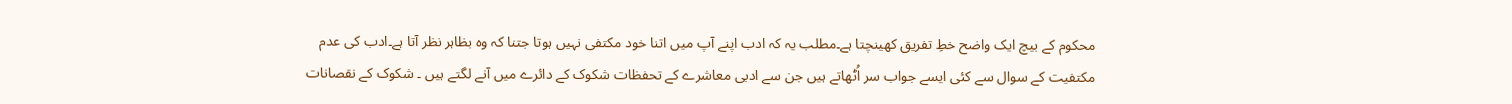محکوم کے بیچ ایک واضح خطِ تفریق کھینچتا ہے۔مطلب یہ کہ ادب اپنے آپ میں اتنا خود مکتفی نہیں ہوتا جتنا کہ وہ بظاہر نظر آتا ہے۔ادب کی عدم مکتفیت کے سوال سے کئی ایسے جواب سر اُٹھاتے ہیں جن سے ادبی معاشرے کے تحفظات شکوک کے دائرے میں آنے لگتے ہیں ۔ شکوک کے نقصانات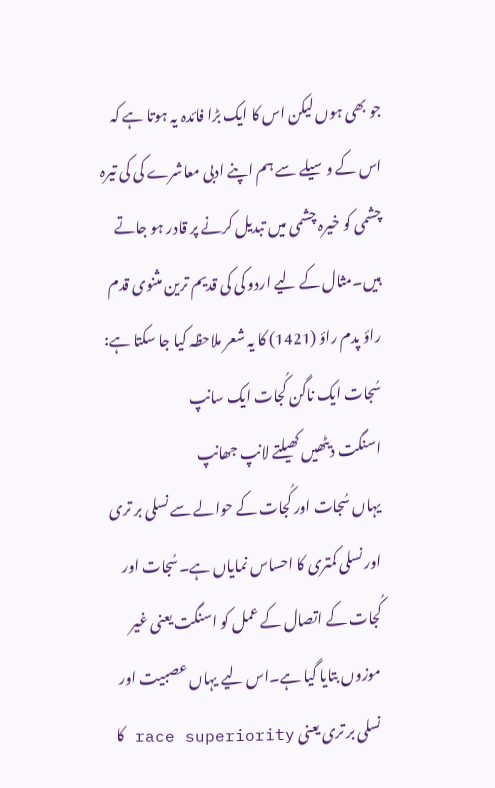جو بھی ہوں لیکن اس کا ایک بڑا فائدہ یہ ہوتا ہے کہ اس کے وسیلے سے ہم اپنے ادبی معاشرے کی کی تیرہ چشمی کو خیرہ چشمی میں تبدیل کرنے پر قادر ہو جاتے ہیں۔مثال کے لیے اردو کی کی قدیم ترین مثنوی قدم راؤ پدم راؤ (1421) کا یہ شعر ملاحظہ کیا جا سکتا ہے:
سُجات ایک ناگن کُجات ایک سانپ
اسنگت دیٹھیں کھیلتے لانپ جھانپ
یہاں سُجات اور کُجات کے حوالے سے نسلی بر تری اور نسلی کمتری کا احساس نمایاں ہے۔سُجات اور کُجات کے اتصال کے عمل کو اسنگت یعنی غیر موزوں بتایا گیا ہے۔اس لیے یہاں عصبیت اور نسلی بر تری یعنی race superiority کا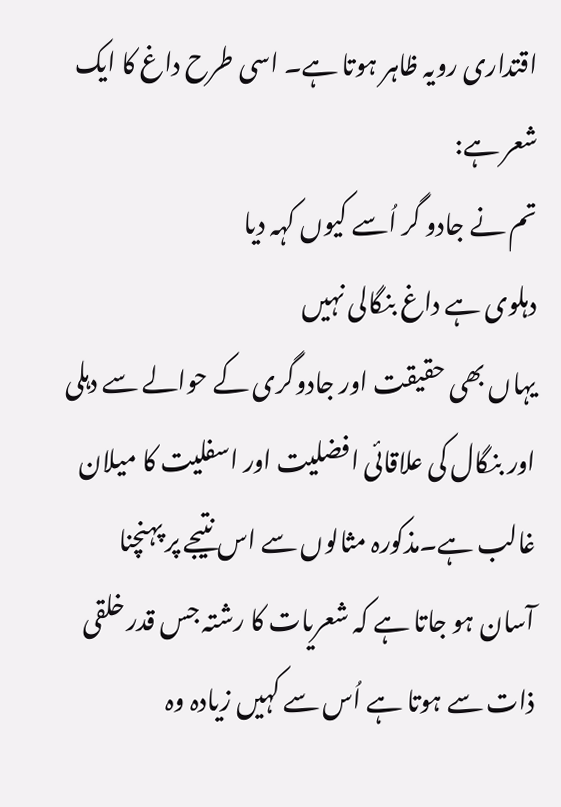اقتداری رویہ ظاہر ہوتا ہے۔ اسی طرح داغ کا ایک شعر ہے:
تم نے جادو گر اُسے کیوں کہہ دیا
دہلوی ہے داغ بنگالی نہیں
یہاں بھی حقیقت اور جادوگری کے حوالے سے دہلی اور بنگال کی علاقائی افضلیت اور اسفلیت کا میلان غالب ہے۔مذکورہ مثالوں سے اس نتیجے پر پہنچنا آسان ہو جاتا ہے کہ شعریات کا رشتہ جس قدر خلقی ذات سے ہوتا ہے اُس سے کہیں زیادہ وہ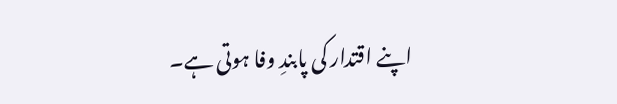اپنے اقتدار کی پابندِ وفا ہوتی ہے۔